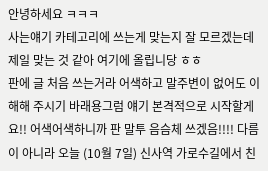안녕하세요 ㅋㅋㅋ
사는얘기 카테고리에 쓰는게 맞는지 잘 모르겠는데 제일 맞는 것 같아 여기에 올립니당 ㅎㅎ
판에 글 처음 쓰는거라 어색하고 말주변이 없어도 이해해 주시기 바래용그럼 얘기 본격적으로 시작할게요!! 어색어색하니까 판 말투 음슴체 쓰겠음!!!! 다름이 아니라 오늘 (10월 7일) 신사역 가로수길에서 친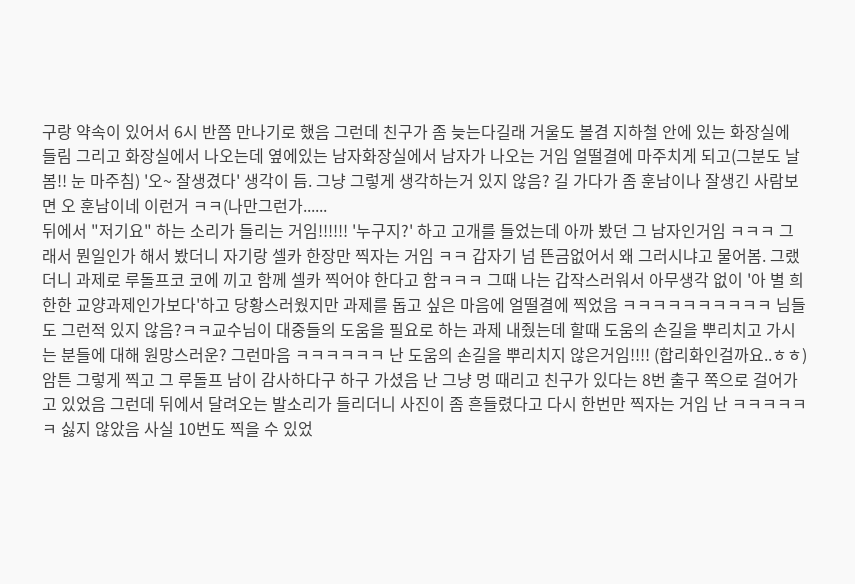구랑 약속이 있어서 6시 반쯤 만나기로 했음 그런데 친구가 좀 늦는다길래 거울도 볼겸 지하철 안에 있는 화장실에 들림 그리고 화장실에서 나오는데 옆에있는 남자화장실에서 남자가 나오는 거임 얼떨결에 마주치게 되고(그분도 날봄!! 눈 마주침) '오~ 잘생겼다' 생각이 듬. 그냥 그렇게 생각하는거 있지 않음? 길 가다가 좀 훈남이나 잘생긴 사람보면 오 훈남이네 이런거 ㅋㅋ(나만그런가......
뒤에서 "저기요" 하는 소리가 들리는 거임!!!!!! '누구지?' 하고 고개를 들었는데 아까 봤던 그 남자인거임 ㅋㅋㅋ 그래서 뭔일인가 해서 봤더니 자기랑 셀카 한장만 찍자는 거임 ㅋㅋ 갑자기 넘 뜬금없어서 왜 그러시냐고 물어봄. 그랬더니 과제로 루돌프코 코에 끼고 함께 셀카 찍어야 한다고 함ㅋㅋㅋ 그때 나는 갑작스러워서 아무생각 없이 '아 별 희한한 교양과제인가보다'하고 당황스러웠지만 과제를 돕고 싶은 마음에 얼떨결에 찍었음 ㅋㅋㅋㅋㅋㅋㅋㅋㅋㅋ 님들도 그런적 있지 않음?ㅋㅋ교수님이 대중들의 도움을 필요로 하는 과제 내줬는데 할때 도움의 손길을 뿌리치고 가시는 분들에 대해 원망스러운? 그런마음 ㅋㅋㅋㅋㅋㅋ 난 도움의 손길을 뿌리치지 않은거임!!!! (합리화인걸까요..ㅎㅎ) 암튼 그렇게 찍고 그 루돌프 남이 감사하다구 하구 가셨음 난 그냥 멍 때리고 친구가 있다는 8번 출구 쪽으로 걸어가고 있었음 그런데 뒤에서 달려오는 발소리가 들리더니 사진이 좀 흔들렸다고 다시 한번만 찍자는 거임 난 ㅋㅋㅋㅋㅋㅋ 싫지 않았음 사실 10번도 찍을 수 있었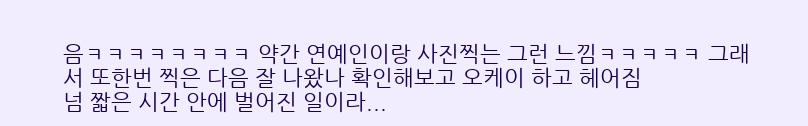음ㅋㅋㅋㅋㅋㅋㅋㅋ 약간 연예인이랑 사진찍는 그런 느낌ㅋㅋㅋㅋㅋ 그래서 또한번 찍은 다음 잘 나왔나 확인해보고 오케이 하고 헤어짐
넘 짧은 시간 안에 벌어진 일이라...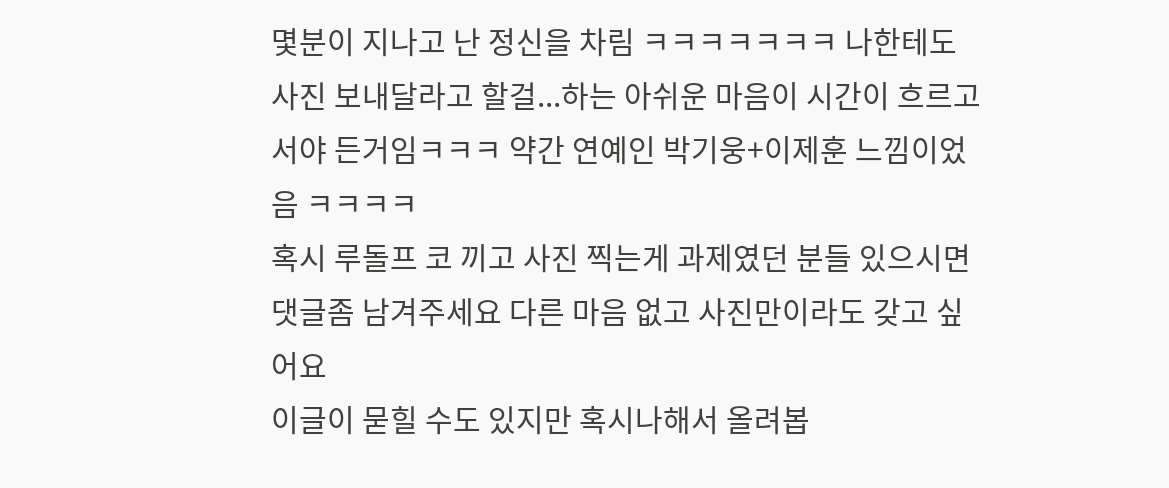몇분이 지나고 난 정신을 차림 ㅋㅋㅋㅋㅋㅋㅋ 나한테도 사진 보내달라고 할걸...하는 아쉬운 마음이 시간이 흐르고서야 든거임ㅋㅋㅋ 약간 연예인 박기웅+이제훈 느낌이었음 ㅋㅋㅋㅋ
혹시 루돌프 코 끼고 사진 찍는게 과제였던 분들 있으시면 댓글좀 남겨주세요 다른 마음 없고 사진만이라도 갖고 싶어요
이글이 묻힐 수도 있지만 혹시나해서 올려봅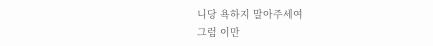니당 욕하지 말아주세여
그럼 이만